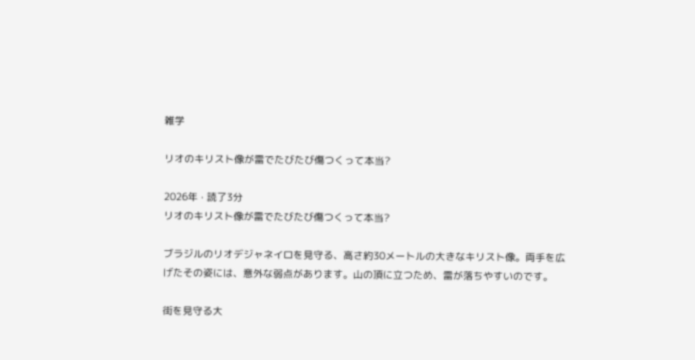雑学

リオのキリスト像が雷でたびたび傷つくって本当?

2026年 · 読了3分
リオのキリスト像が雷でたびたび傷つくって本当?

ブラジルのリオデジャネイロを見守る、高さ約30メートルの大きなキリスト像。両手を広げたその姿には、意外な弱点があります。山の頂に立つため、雷が落ちやすいのです。

街を見守る大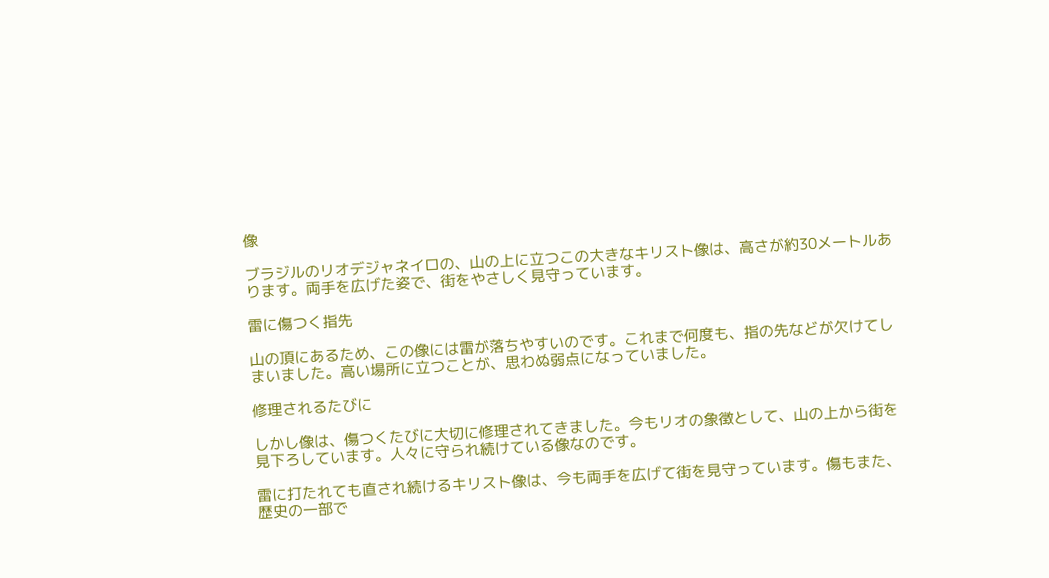像

ブラジルのリオデジャネイロの、山の上に立つこの大きなキリスト像は、高さが約30メートルあります。両手を広げた姿で、街をやさしく見守っています。

雷に傷つく指先

山の頂にあるため、この像には雷が落ちやすいのです。これまで何度も、指の先などが欠けてしまいました。高い場所に立つことが、思わぬ弱点になっていました。

修理されるたびに

しかし像は、傷つくたびに大切に修理されてきました。今もリオの象徴として、山の上から街を見下ろしています。人々に守られ続けている像なのです。

雷に打たれても直され続けるキリスト像は、今も両手を広げて街を見守っています。傷もまた、歴史の一部で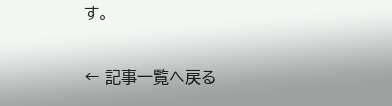す。

← 記事一覧へ戻る